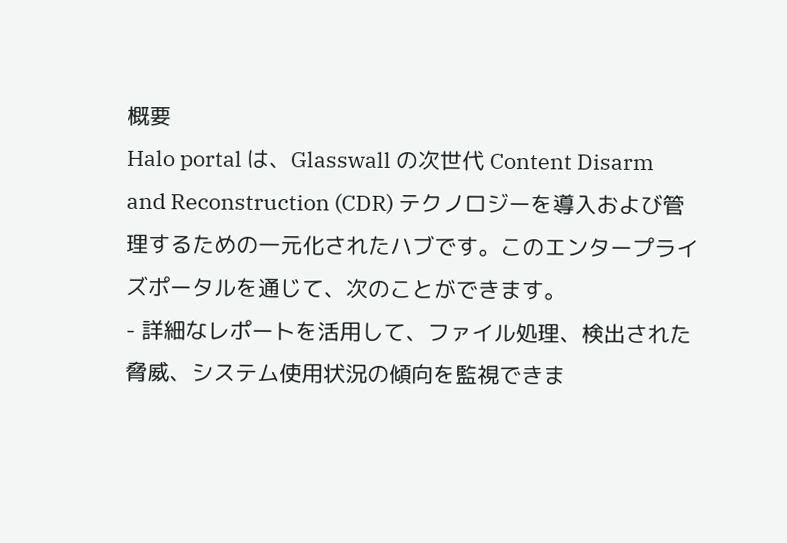概要
Halo portal は、Glasswall の次世代 Content Disarm and Reconstruction (CDR) テクノロジーを導入および管理するための一元化されたハブです。このエンタープライズポータルを通じて、次のことができます。
- 詳細なレポートを活用して、ファイル処理、検出された脅威、システム使用状況の傾向を監視できま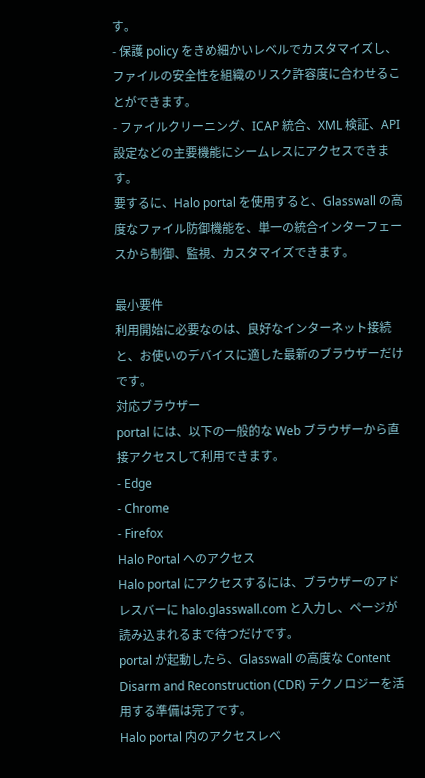す。
- 保護 policy をきめ細かいレベルでカスタマイズし、ファイルの安全性を組織のリスク許容度に合わせることができます。
- ファイルクリーニング、ICAP 統合、XML 検証、API 設定などの主要機能にシームレスにアクセスできます。
要するに、Halo portal を使用すると、Glasswall の高度なファイル防御機能を、単一の統合インターフェースから制御、監視、カスタマイズできます。

最小要件
利用開始に必要なのは、良好なインターネット接続と、お使いのデバイスに適した最新のブラウザーだけです。
対応ブラウザー
portal には、以下の一般的な Web ブラウザーから直接アクセスして利用できます。
- Edge
- Chrome
- Firefox
Halo Portal へのアクセス
Halo portal にアクセスするには、ブラウザーのアドレスバーに halo.glasswall.com と入力し、ページが読み込まれるまで待つだけです。
portal が起動したら、Glasswall の高度な Content Disarm and Reconstruction (CDR) テクノロジーを活用する準備は完了です。
Halo portal 内のアクセスレベ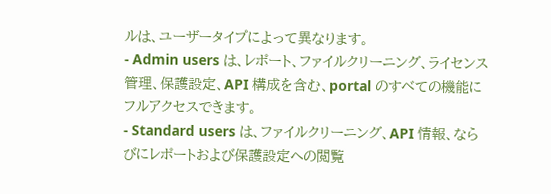ルは、ユーザータイプによって異なります。
- Admin users は、レポート、ファイルクリーニング、ライセンス管理、保護設定、API 構成を含む、portal のすべての機能にフルアクセスできます。
- Standard users は、ファイルクリーニング、API 情報、ならびにレポートおよび保護設定への閲覧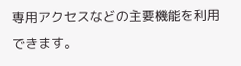専用アクセスなどの主要機能を利用できます。